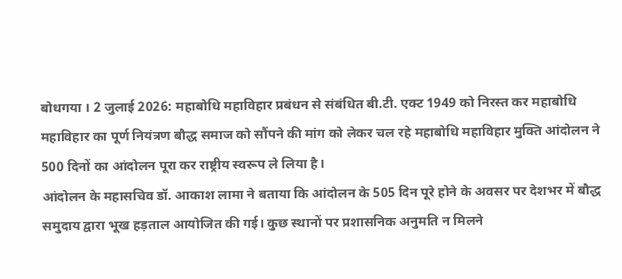बोधगया । 2 जुलाई 2026: महाबोधि महाविहार प्रबंधन से संबंधित बी.टी. एक्ट 1949 को निरस्त कर महाबोधि महाविहार का पूर्ण नियंत्रण बौद्ध समाज को सौंपने की मांग को लेकर चल रहे महाबोधि महाविहार मुक्ति आंदोलन ने 500 दिनों का आंदोलन पूरा कर राष्ट्रीय स्वरूप ले लिया है।
आंदोलन के महासचिव डॉ. आकाश लामा ने बताया कि आंदोलन के 505 दिन पूरे होने के अवसर पर देशभर में बौद्ध समुदाय द्वारा भूख हड़ताल आयोजित की गई। कुछ स्थानों पर प्रशासनिक अनुमति न मिलने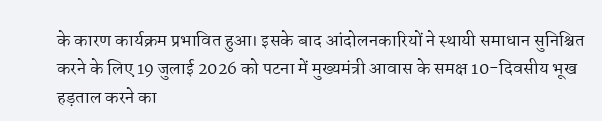के कारण कार्यक्रम प्रभावित हुआ। इसके बाद आंदोलनकारियों ने स्थायी समाधान सुनिश्चित करने के लिए 19 जुलाई 2026 को पटना में मुख्यमंत्री आवास के समक्ष 10-दिवसीय भूख हड़ताल करने का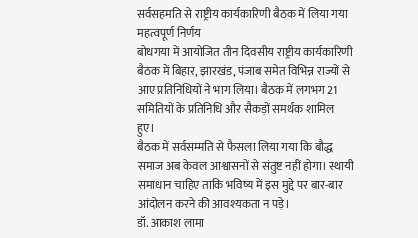सर्वसहमति से राष्ट्रीय कार्यकारिणी बैठक में लिया गया महत्वपूर्ण निर्णय
बोधगया में आयोजित तीन दिवसीय राष्ट्रीय कार्यकारिणी बैठक में बिहार, झारखंड, पंजाब समेत विभिन्न राज्यों से आए प्रतिनिधियों ने भाग लिया। बैठक में लगभग 21 समितियों के प्रतिनिधि और सैकड़ों समर्थक शामिल हुए।
बैठक में सर्वसम्मति से फैसला लिया गया कि बौद्ध समाज अब केवल आश्वासनों से संतुष्ट नहीं होगा। स्थायी समाधान चाहिए ताकि भविष्य में इस मुद्दे पर बार-बार आंदोलन करने की आवश्यकता न पड़े।
डॉ. आकाश लामा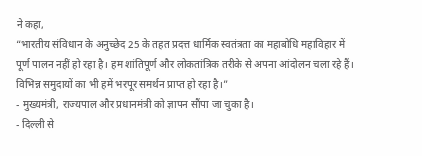ने कहा,
“भारतीय संविधान के अनुच्छेद 25 के तहत प्रदत्त धार्मिक स्वतंत्रता का महाबोधि महाविहार में पूर्ण पालन नहीं हो रहा है। हम शांतिपूर्ण और लोकतांत्रिक तरीके से अपना आंदोलन चला रहे हैं। विभिन्न समुदायों का भी हमें भरपूर समर्थन प्राप्त हो रहा है।”
- मुख्यमंत्री, राज्यपाल और प्रधानमंत्री को ज्ञापन सौंपा जा चुका है।
- दिल्ली से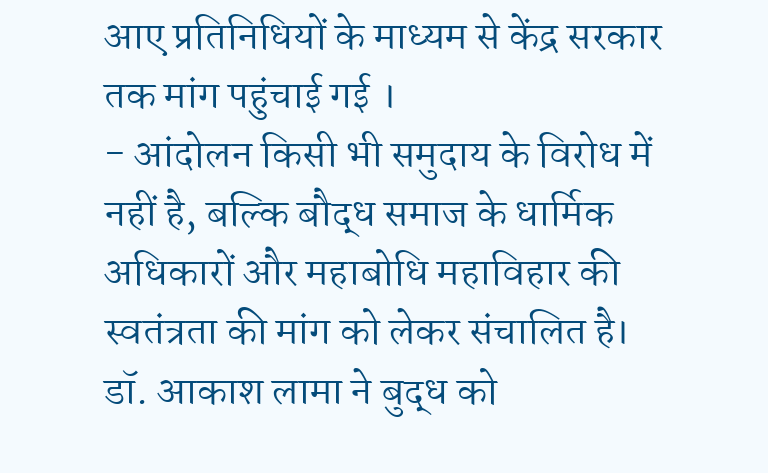आए प्रतिनिधियों के माध्यम से केंद्र सरकार तक मांग पहुंचाई गई ।
- आंदोलन किसी भी समुदाय के विरोध में नहीं है, बल्कि बौद्ध समाज के धार्मिक अधिकारों और महाबोधि महाविहार की स्वतंत्रता की मांग को लेकर संचालित है।
डॉ. आकाश लामा ने बुद्ध को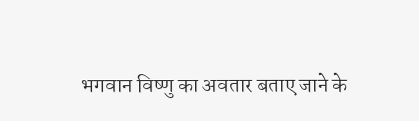भगवान विष्णु का अवतार बताए जाने के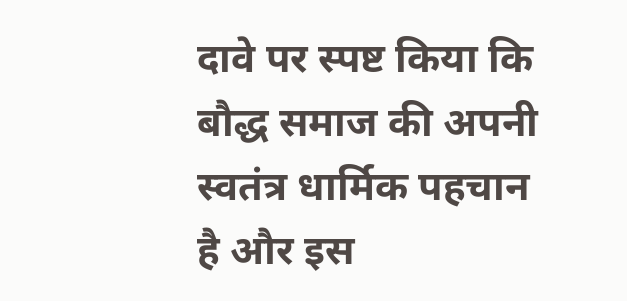दावे पर स्पष्ट किया कि बौद्ध समाज की अपनी स्वतंत्र धार्मिक पहचान है और इस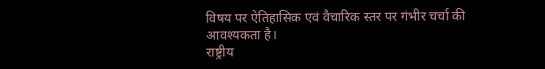विषय पर ऐतिहासिक एवं वैचारिक स्तर पर गंभीर चर्चा की आवश्यकता है।
राष्ट्रीय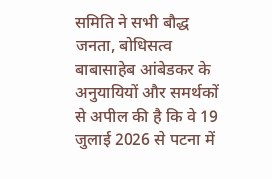समिति ने सभी बौद्ध जनता, बोधिसत्व बाबासाहेब आंबेडकर के अनुयायियों और समर्थकों से अपील की है कि वे 19 जुलाई 2026 से पटना में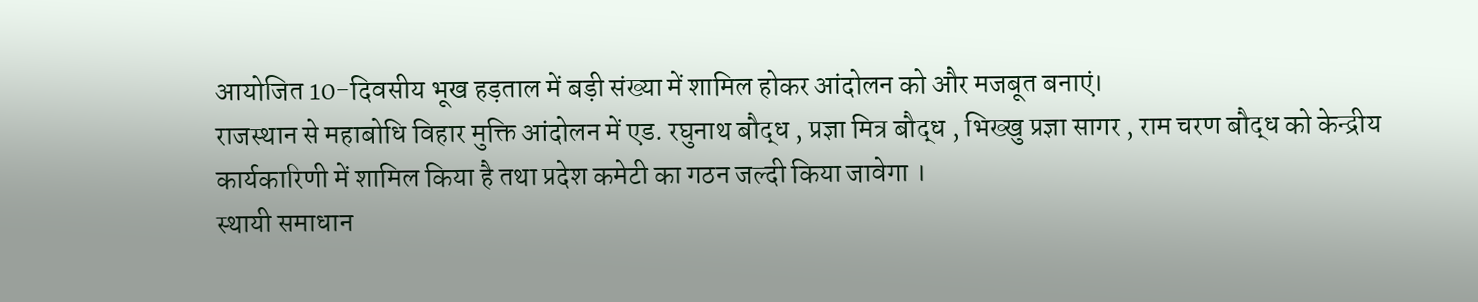आयोजित 10-दिवसीय भूख हड़ताल में बड़ी संख्या में शामिल होकर आंदोलन को और मजबूत बनाएं।
राजस्थान से महाबोधि विहार मुक्ति आंदोलन में एड. रघुनाथ बौद्ध , प्रज्ञा मित्र बौद्ध , भिख्खु प्रज्ञा सागर , राम चरण बौद्ध को केन्द्रीय कार्यकारिणी में शामिल किया है तथा प्रदेश कमेटी का गठन जल्दी किया जावेगा ।
स्थायी समाधान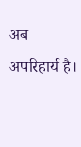अब अपरिहार्य है।